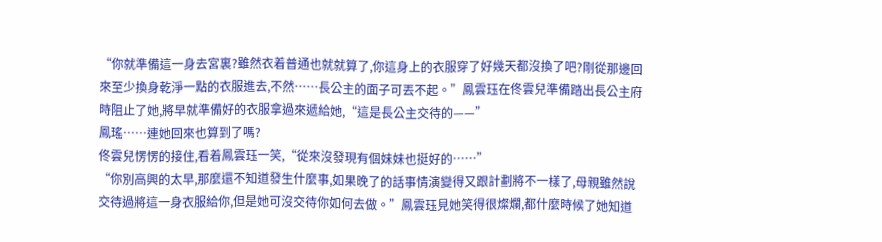“你就準備這一身去宮裏?雖然衣着普通也就就算了,你這身上的衣服穿了好幾天都沒換了吧?剛從那邊回來至少換身乾淨一點的衣服進去,不然……長公主的面子可丟不起。”鳳雲珏在佟雲兒準備踏出長公主府時阻止了她,將早就準備好的衣服拿過來遞給她,“這是長公主交待的——”
鳳瑤……連她回來也算到了嗎?
佟雲兒愣愣的接住,看着鳳雲珏一笑,“從來沒發現有個妹妹也挺好的……”
“你別高興的太早,那麼還不知道發生什麼事,如果晚了的話事情演變得又跟計劃將不一樣了,母親雖然說交待過將這一身衣服給你,但是她可沒交待你如何去做。”鳳雲珏見她笑得很燦爛,都什麼時候了她知道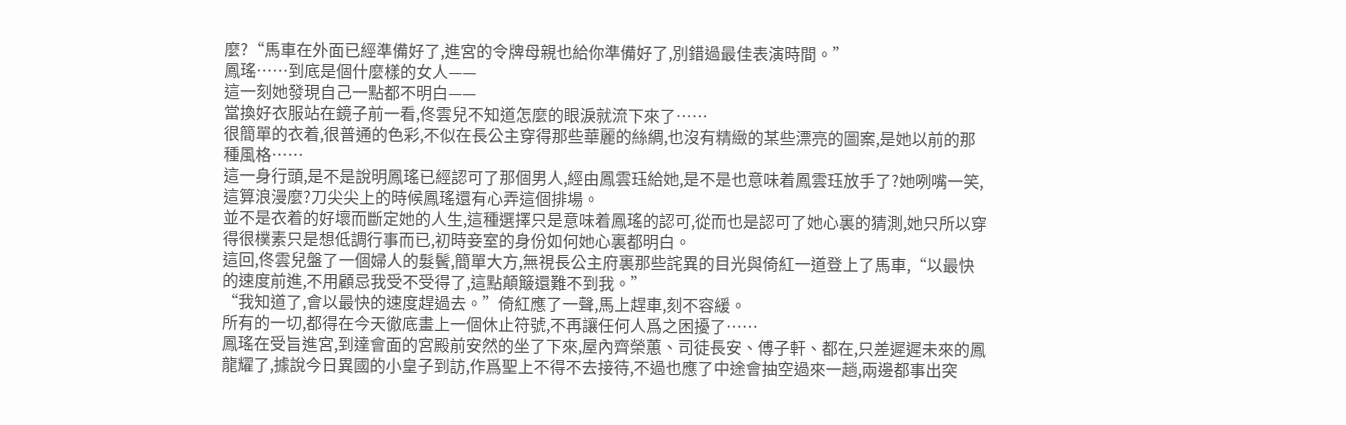麼?“馬車在外面已經準備好了,進宮的令牌母親也給你準備好了,別錯過最佳表演時間。”
鳳瑤……到底是個什麼樣的女人——
這一刻她發現自己一點都不明白——
當換好衣服站在鏡子前一看,佟雲兒不知道怎麼的眼淚就流下來了……
很簡單的衣着,很普通的色彩,不似在長公主穿得那些華麗的絲綢,也沒有精緻的某些漂亮的圖案,是她以前的那種風格……
這一身行頭,是不是說明鳳瑤已經認可了那個男人,經由鳳雲珏給她,是不是也意味着鳳雲珏放手了?她咧嘴一笑,這算浪漫麼?刀尖尖上的時候鳳瑤還有心弄這個排場。
並不是衣着的好壞而斷定她的人生,這種選擇只是意味着鳳瑤的認可,從而也是認可了她心裏的猜測,她只所以穿得很樸素只是想低調行事而已,初時妾室的身份如何她心裏都明白。
這回,佟雲兒盤了一個婦人的髮鬢,簡單大方,無視長公主府裏那些詫異的目光與倚紅一道登上了馬車,“以最快的速度前進,不用顧忌我受不受得了,這點顛簸還難不到我。”
“我知道了,會以最快的速度趕過去。”倚紅應了一聲,馬上趕車,刻不容緩。
所有的一切,都得在今天徹底畫上一個休止符號,不再讓任何人爲之困擾了……
鳳瑤在受旨進宮,到達會面的宮殿前安然的坐了下來,屋內齊榮蕙、司徒長安、傅子軒、都在,只差遲遲未來的鳳龍耀了,據說今日異國的小皇子到訪,作爲聖上不得不去接待,不過也應了中途會抽空過來一趟,兩邊都事出突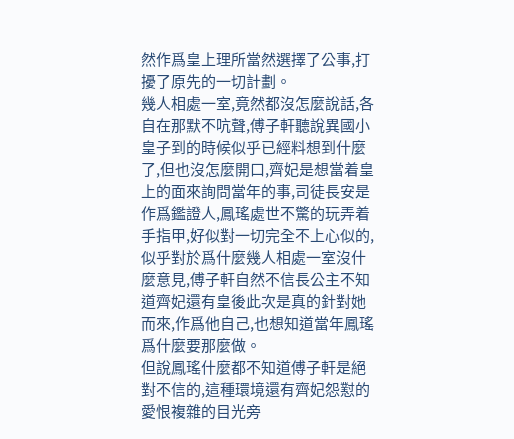然作爲皇上理所當然選擇了公事,打擾了原先的一切計劃。
幾人相處一室,竟然都沒怎麼說話,各自在那默不吭聲,傅子軒聽說異國小皇子到的時候似乎已經料想到什麼了,但也沒怎麼開口,齊妃是想當着皇上的面來詢問當年的事,司徒長安是作爲鑑證人,鳳瑤處世不驚的玩弄着手指甲,好似對一切完全不上心似的,似乎對於爲什麼幾人相處一室沒什麼意見,傅子軒自然不信長公主不知道齊妃還有皇後此次是真的針對她而來,作爲他自己,也想知道當年鳳瑤爲什麼要那麼做。
但說鳳瑤什麼都不知道傅子軒是絕對不信的,這種環境還有齊妃怨懟的愛恨複雜的目光旁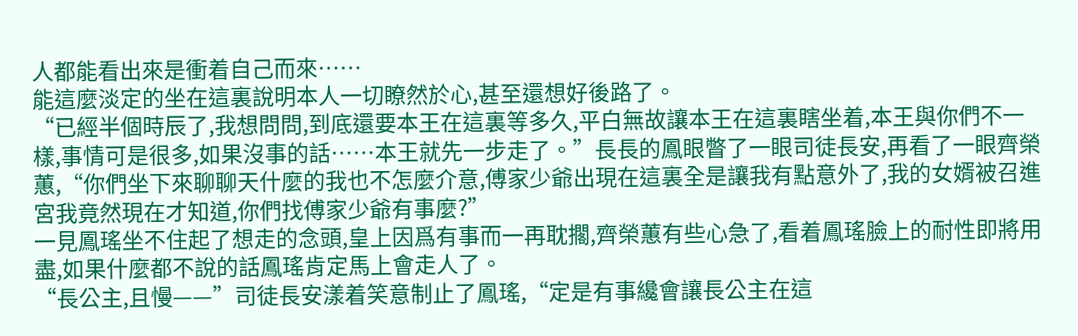人都能看出來是衝着自己而來……
能這麼淡定的坐在這裏說明本人一切瞭然於心,甚至還想好後路了。
“已經半個時辰了,我想問問,到底還要本王在這裏等多久,平白無故讓本王在這裏瞎坐着,本王與你們不一樣,事情可是很多,如果沒事的話……本王就先一步走了。”長長的鳳眼瞥了一眼司徒長安,再看了一眼齊榮蕙,“你們坐下來聊聊天什麼的我也不怎麼介意,傅家少爺出現在這裏全是讓我有點意外了,我的女婿被召進宮我竟然現在才知道,你們找傅家少爺有事麼?”
一見鳳瑤坐不住起了想走的念頭,皇上因爲有事而一再耽擱,齊榮蕙有些心急了,看着鳳瑤臉上的耐性即將用盡,如果什麼都不說的話鳳瑤肯定馬上會走人了。
“長公主,且慢——”司徒長安漾着笑意制止了鳳瑤,“定是有事纔會讓長公主在這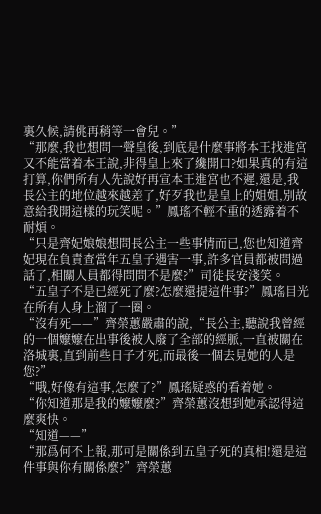裏久候,請佻再稍等一會兒。”
“那麼,我也想問一聲皇後,到底是什麼事將本王找進宮又不能當着本王說,非得皇上來了纔開口?如果真的有這打算,你們所有人先說好再宣本王進宮也不遲,還是,我長公主的地位越來越差了,好歹我也是皇上的姐姐,別故意給我開這樣的玩笑呢。”鳳瑤不輕不重的透露着不耐煩。
“只是齊妃娘娘想問長公主一些事情而已,您也知道齊妃現在負責查當年五皇子遇害一事,許多官員都被問過話了,相關人員都得問問不是麼?”司徒長安淺笑。
“五皇子不是已經死了麼?怎麼還提這件事?”鳳瑤目光在所有人身上溜了一圈。
“沒有死——”齊榮蕙嚴肅的說,“長公主,聽說我曾經的一個嬤嬤在出事後被人廢了全部的經脈,一直被關在洛城裏,直到前些日子才死,而最後一個去見她的人是您?”
“哦,好像有這事,怎麼了?”鳳瑤疑惑的看着她。
“你知道那是我的嬤嬤麼?”齊榮蕙沒想到她承認得這麼爽快。
“知道——”
“那爲何不上報,那可是關係到五皇子死的真相!還是這件事與你有關係麼?”齊榮蕙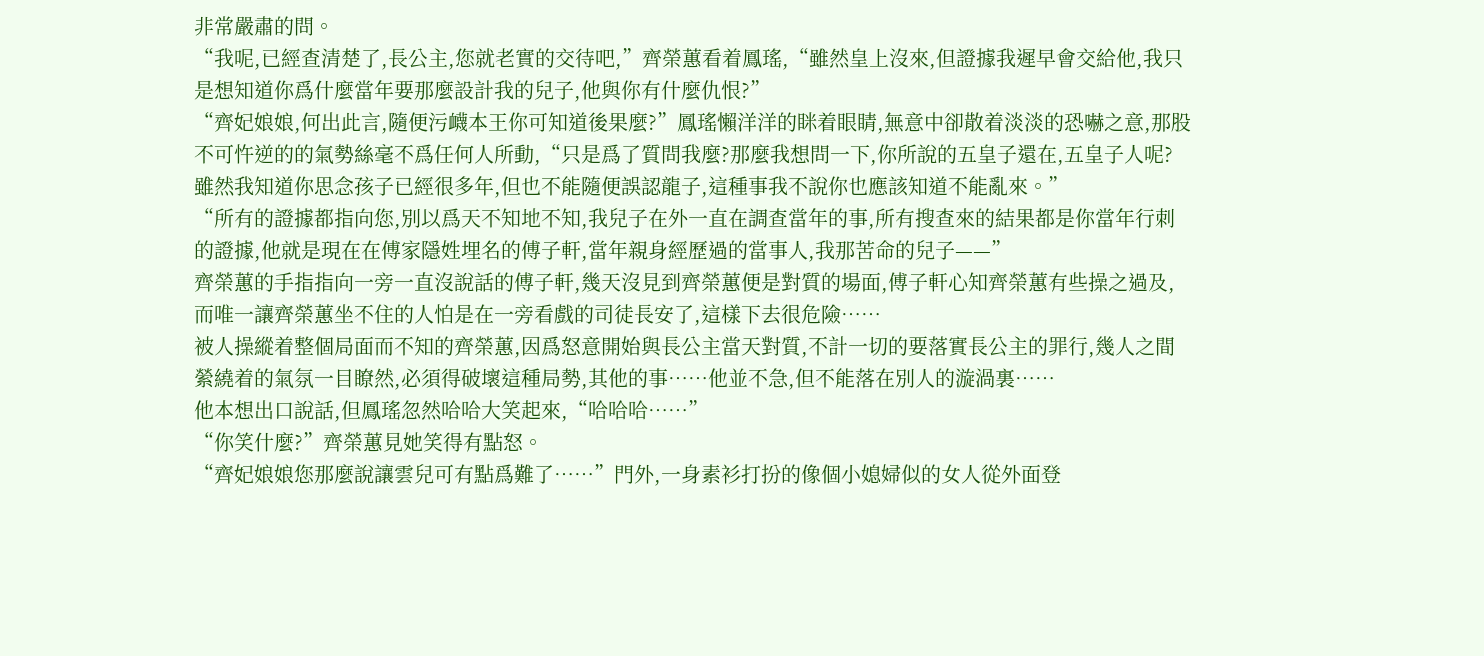非常嚴肅的問。
“我呢,已經查清楚了,長公主,您就老實的交待吧,”齊榮蕙看着鳳瑤,“雖然皇上沒來,但證據我遲早會交給他,我只是想知道你爲什麼當年要那麼設計我的兒子,他與你有什麼仇恨?”
“齊妃娘娘,何出此言,隨便污衊本王你可知道後果麼?”鳳瑤懶洋洋的眯着眼睛,無意中卻散着淡淡的恐嚇之意,那股不可忤逆的的氣勢絲毫不爲任何人所動,“只是爲了質問我麼?那麼我想問一下,你所說的五皇子還在,五皇子人呢?雖然我知道你思念孩子已經很多年,但也不能隨便誤認龍子,這種事我不說你也應該知道不能亂來。”
“所有的證據都指向您,別以爲天不知地不知,我兒子在外一直在調查當年的事,所有搜查來的結果都是你當年行刺的證據,他就是現在在傅家隱姓埋名的傅子軒,當年親身經歷過的當事人,我那苦命的兒子——”
齊榮蕙的手指指向一旁一直沒說話的傅子軒,幾天沒見到齊榮蕙便是對質的場面,傅子軒心知齊榮蕙有些操之過及,而唯一讓齊榮蕙坐不住的人怕是在一旁看戲的司徒長安了,這樣下去很危險……
被人操縱着整個局面而不知的齊榮蕙,因爲怒意開始與長公主當天對質,不計一切的要落實長公主的罪行,幾人之間縈繞着的氣氛一目瞭然,必須得破壞這種局勢,其他的事……他並不急,但不能落在別人的漩渦裏……
他本想出口說話,但鳳瑤忽然哈哈大笑起來,“哈哈哈……”
“你笑什麼?”齊榮蕙見她笑得有點怒。
“齊妃娘娘您那麼說讓雲兒可有點爲難了……”門外,一身素衫打扮的像個小媳婦似的女人從外面登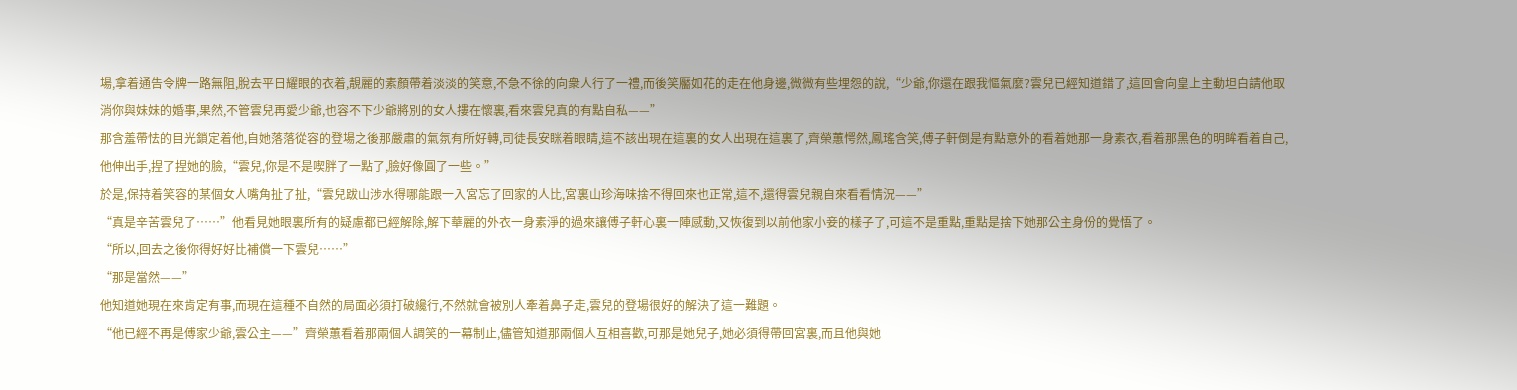場,拿着通告令牌一路無阻,脫去平日耀眼的衣着,靚麗的素顏帶着淡淡的笑意,不急不徐的向衆人行了一禮,而後笑靨如花的走在他身邊,微微有些埋怨的說,“少爺,你還在跟我慪氣麼?雲兒已經知道錯了,這回會向皇上主動坦白請他取消你與妹妹的婚事,果然,不管雲兒再愛少爺,也容不下少爺將別的女人摟在懷裏,看來雲兒真的有點自私——”
那含羞帶怯的目光鎖定着他,自她落落從容的登場之後那嚴肅的氣氛有所好轉,司徒長安眯着眼睛,這不該出現在這裏的女人出現在這裏了,齊榮蕙愕然,鳳瑤含笑,傅子軒倒是有點意外的看着她那一身素衣,看着那黑色的明眸看着自己,他伸出手,捏了捏她的臉,“雲兒,你是不是喫胖了一點了,臉好像圓了一些。”
於是,保持着笑容的某個女人嘴角扯了扯,“雲兒跋山涉水得哪能跟一入宮忘了回家的人比,宮裏山珍海味捨不得回來也正常,這不,還得雲兒親自來看看情況——”
“真是辛苦雲兒了……”他看見她眼裏所有的疑慮都已經解除,解下華麗的外衣一身素淨的過來讓傅子軒心裏一陣感動,又恢復到以前他家小妾的樣子了,可這不是重點,重點是捨下她那公主身份的覺悟了。
“所以,回去之後你得好好比補償一下雲兒……”
“那是當然——”
他知道她現在來肯定有事,而現在這種不自然的局面必須打破纔行,不然就會被別人牽着鼻子走,雲兒的登場很好的解決了這一難題。
“他已經不再是傅家少爺,雲公主——”齊榮蕙看着那兩個人調笑的一幕制止,儘管知道那兩個人互相喜歡,可那是她兒子,她必須得帶回宮裏,而且他與她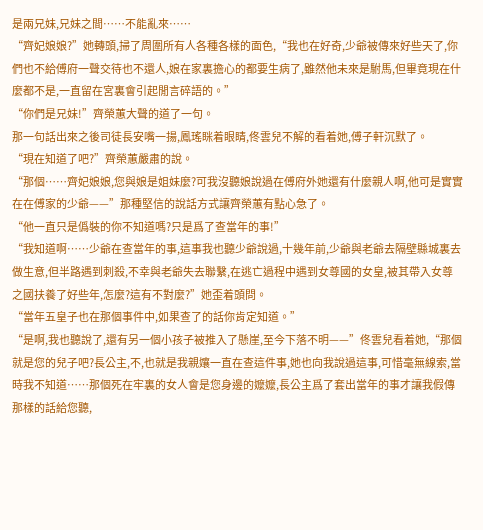是兩兄妹,兄妹之間……不能亂來……
“齊妃娘娘?”她轉頭,掃了周圍所有人各種各樣的面色,“我也在好奇,少爺被傳來好些天了,你們也不給傅府一聲交待也不還人,娘在家裏擔心的都要生病了,雖然他未來是駙馬,但畢竟現在什麼都不是,一直留在宮裏會引起閒言碎語的。”
“你們是兄妹!”齊榮蕙大聲的道了一句。
那一句話出來之後司徒長安嘴一揚,鳳瑤眯着眼睛,佟雲兒不解的看着她,傅子軒沉默了。
“現在知道了吧?”齊榮蕙嚴肅的說。
“那個……齊妃娘娘,您與娘是姐妹麼?可我沒聽娘說過在傅府外她還有什麼親人啊,他可是實實在在傅家的少爺——”那種堅信的說話方式讓齊榮蕙有點心急了。
“他一直只是僞裝的你不知道嗎?只是爲了查當年的事!”
“我知道啊……少爺在查當年的事,這事我也聽少爺說過,十幾年前,少爺與老爺去隔壁縣城裏去做生意,但半路遇到刺殺,不幸與老爺失去聯繫,在逃亡過程中遇到女尊國的女皇,被其帶入女尊之國扶養了好些年,怎麼?這有不對麼?”她歪着頭問。
“當年五皇子也在那個事件中,如果查了的話你肯定知道。”
“是啊,我也聽說了,還有另一個小孩子被推入了懸崖,至今下落不明——”佟雲兒看着她,“那個就是您的兒子吧?長公主,不,也就是我親孃一直在查這件事,她也向我說過這事,可惜毫無線索,當時我不知道……那個死在牢裏的女人會是您身邊的嬤嬤,長公主爲了套出當年的事才讓我假傳那樣的話給您聽,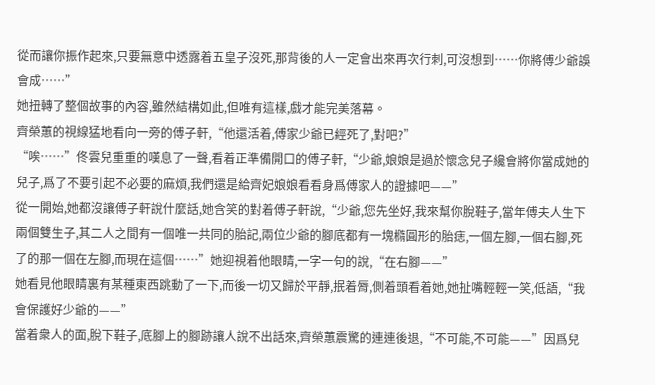從而讓你振作起來,只要無意中透露着五皇子沒死,那背後的人一定會出來再次行刺,可沒想到……你將傅少爺誤會成……”
她扭轉了整個故事的內容,雖然結構如此,但唯有這樣,戲才能完美落幕。
齊榮蕙的視線猛地看向一旁的傅子軒,“他還活着,傅家少爺已經死了,對吧?”
“唉……”佟雲兒重重的嘆息了一聲,看着正準備開口的傅子軒,“少爺,娘娘是過於懷念兒子纔會將你當成她的兒子,爲了不要引起不必要的麻煩,我們還是給齊妃娘娘看看身爲傅家人的證據吧——”
從一開始,她都沒讓傅子軒說什麼話,她含笑的對着傅子軒說,“少爺,您先坐好,我來幫你脫鞋子,當年傅夫人生下兩個雙生子,其二人之間有一個唯一共同的胎記,兩位少爺的腳底都有一塊橢圓形的胎痣,一個左腳,一個右腳,死了的那一個在左腳,而現在這個……”她迎視着他眼睛,一字一句的說,“在右腳——”
她看見他眼睛裏有某種東西跳動了一下,而後一切又歸於平靜,抿着脣,側着頭看着她,她扯嘴輕輕一笑,低語,“我會保護好少爺的——”
當着衆人的面,脫下鞋子,底腳上的腳跡讓人說不出話來,齊榮蕙震驚的連連後退,“不可能,不可能——”因爲兒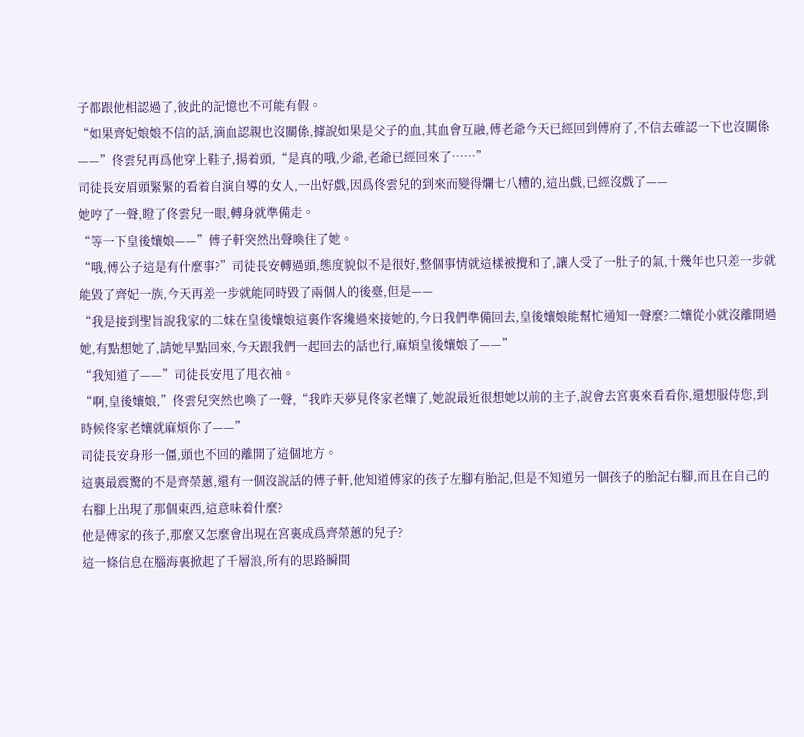子都跟他相認過了,彼此的記憶也不可能有假。
“如果齊妃娘娘不信的話,滴血認親也沒關係,據說如果是父子的血,其血會互融,傅老爺今天已經回到傅府了,不信去確認一下也沒關係——”佟雲兒再爲他穿上鞋子,揚着頭,“是真的哦,少爺,老爺已經回來了……”
司徒長安眉頭緊緊的看着自演自導的女人,一出好戲,因爲佟雲兒的到來而變得爛七八糟的,這出戲,已經沒戲了——
她哼了一聲,瞪了佟雲兒一眼,轉身就準備走。
“等一下皇後孃娘——”傅子軒突然出聲喚住了她。
“哦,傅公子這是有什麼事?”司徒長安轉過頭,態度貌似不是很好,整個事情就這樣被攪和了,讓人受了一肚子的氣,十幾年也只差一步就能毀了齊妃一族,今天再差一步就能同時毀了兩個人的後臺,但是——
“我是接到聖旨說我家的二妹在皇後孃娘這裏作客纔過來接她的,今日我們準備回去,皇後孃娘能幫忙通知一聲麼?二孃從小就沒離開過她,有點想她了,請她早點回來,今天跟我們一起回去的話也行,麻煩皇後孃娘了——”
“我知道了——”司徒長安甩了甩衣袖。
“啊,皇後孃娘,”佟雲兒突然也喚了一聲,“我昨天夢見佟家老孃了,她說最近很想她以前的主子,說會去宮裏來看看你,還想服侍您,到時候佟家老孃就麻煩你了——”
司徒長安身形一僵,頭也不回的離開了這個地方。
這裏最震驚的不是齊榮蕙,還有一個沒說話的傅子軒,他知道傅家的孩子左腳有胎記,但是不知道另一個孩子的胎記右腳,而且在自己的右腳上出現了那個東西,這意味着什麼?
他是傅家的孩子,那麼又怎麼會出現在宮裏成爲齊榮蕙的兒子?
這一條信息在腦海裏掀起了千層浪,所有的思路瞬間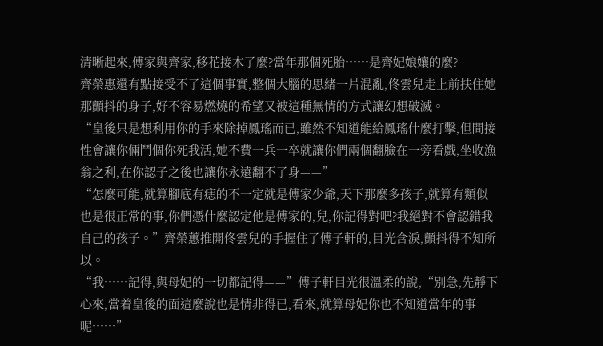清晰起來,傅家與齊家,移花接木了麼?當年那個死胎……是齊妃娘孃的麼?
齊榮惠還有點接受不了這個事實,整個大腦的思緒一片混亂,佟雲兒走上前扶住她那顫抖的身子,好不容易燃燒的希望又被這種無情的方式讓幻想破滅。
“皇後只是想利用你的手來除掉鳳瑤而已,雖然不知道能給鳳瑤什麼打擊,但間接性會讓你倆鬥個你死我活,她不費一兵一卒就讓你們兩個翻臉在一旁看戲,坐收漁翁之利,在你認子之後也讓你永遠翻不了身——”
“怎麼可能,就算腳底有痣的不一定就是傅家少爺,天下那麼多孩子,就算有類似也是很正常的事,你們憑什麼認定他是傅家的,兒,你記得對吧?我絕對不會認錯我自己的孩子。”齊榮蕙推開佟雲兒的手握住了傅子軒的,目光含淚,顫抖得不知所以。
“我……記得,與母妃的一切都記得——”傅子軒目光很溫柔的說,“別急,先靜下心來,當着皇後的面這麼說也是情非得已,看來,就算母妃你也不知道當年的事呢……”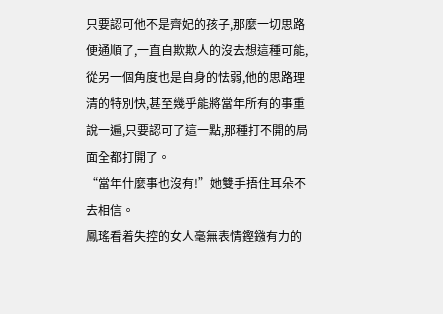只要認可他不是齊妃的孩子,那麼一切思路便通順了,一直自欺欺人的沒去想這種可能,從另一個角度也是自身的怯弱,他的思路理清的特別快,甚至幾乎能將當年所有的事重說一遍,只要認可了這一點,那種打不開的局面全都打開了。
“當年什麼事也沒有!”她雙手捂住耳朵不去相信。
鳳瑤看着失控的女人毫無表情鏗鏹有力的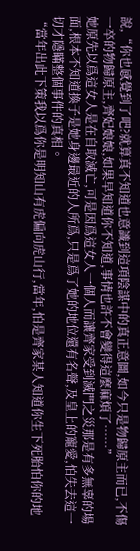說,“你也感覺到了吧?就算真不知道也意識到這項陰謀中的真正意圖,如今只是物歸原主而已,不傷一卒的物歸原主,齊妃娘娘,如果早知道你不知道,事情也許不會變得這麼麻煩了……”
她原先以爲這女人是在自取滅亡,可是因爲這女人一個人而讓齊家受到滅門之災那是有多無辜的場面,根本不知道換子是她身邊最近的人所爲,只是爲了她的地位還有名聲,及皇上的寵愛,怕失去這一切才隱瞞整個事件的真相。
“當年出此下策我以爲你是明知山有虎偏向虎山行,當年,怕是齊家某人知道你生下死胎怕你的地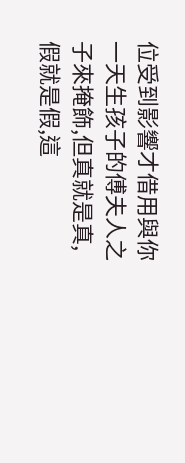位受到影響才借用與你一天生孩子的傅夫人之子來掩飾,但真就是真,假就是假,這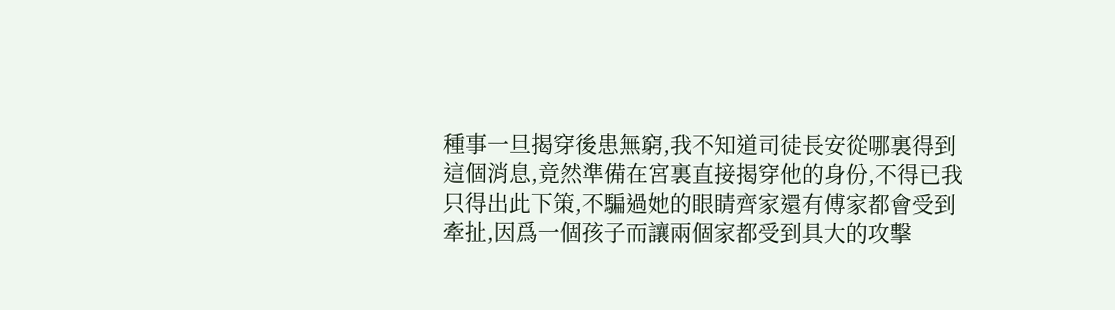種事一旦揭穿後患無窮,我不知道司徒長安從哪裏得到這個消息,竟然準備在宮裏直接揭穿他的身份,不得已我只得出此下策,不騙過她的眼睛齊家還有傅家都會受到牽扯,因爲一個孩子而讓兩個家都受到具大的攻擊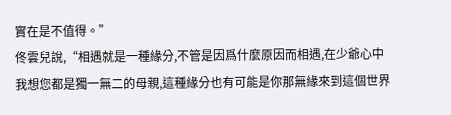實在是不值得。”
佟雲兒說,“相遇就是一種緣分,不管是因爲什麼原因而相遇,在少爺心中我想您都是獨一無二的母親,這種緣分也有可能是你那無緣來到這個世界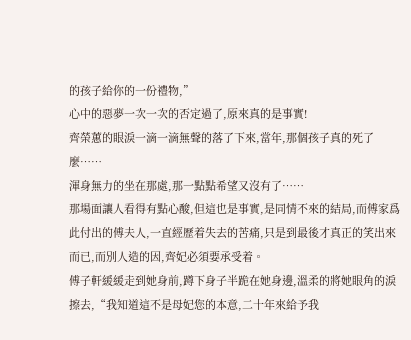的孩子給你的一份禮物,”
心中的惡夢一次一次的否定過了,原來真的是事實!
齊榮蕙的眼淚一滴一滴無聲的落了下來,當年,那個孩子真的死了麼……
渾身無力的坐在那處,那一點點希望又沒有了……
那場面讓人看得有點心酸,但這也是事實,是同情不來的結局,而傅家爲此付出的傅夫人,一直經歷着失去的苦痛,只是到最後才真正的笑出來而已,而別人造的因,齊妃必須要承受着。
傅子軒緩緩走到她身前,蹲下身子半跪在她身邊,溫柔的將她眼角的淚擦去,“我知道這不是母妃您的本意,二十年來給予我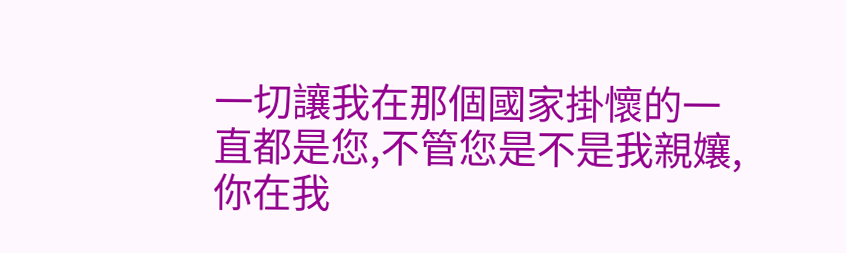一切讓我在那個國家掛懷的一直都是您,不管您是不是我親孃,你在我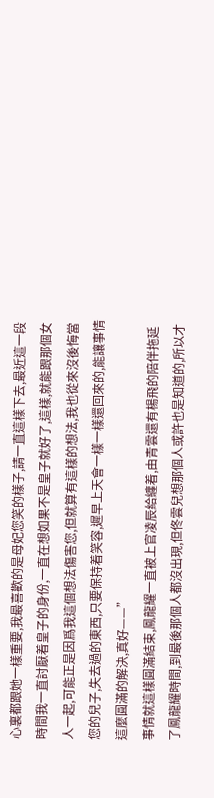心裏都跟她一樣重要,我最喜歡的是母妃您笑的樣子,請一直這樣下去,最近這一段時間我一直討厭着皇子的身份,一直在想如果不是皇子就好了,這樣,就能跟那個女人一起,可能正是因爲我這個想法傷害您,但就算有這樣的想法,我也從來沒後悔當您的兒子,失去過的東西,只要保持着笑容,遲早上天會一樣一樣還回來的,能讓事情這麼圓滿的解決,真好——”
事情就這樣圓滿結束,鳳龍耀一直被上官凌辰給纏着,由青雲還有楊飛的陪伴拖延了鳳龍耀時間,到最後那個人都沒出現,但佟雲兒想那個人或許也是知道的,所以才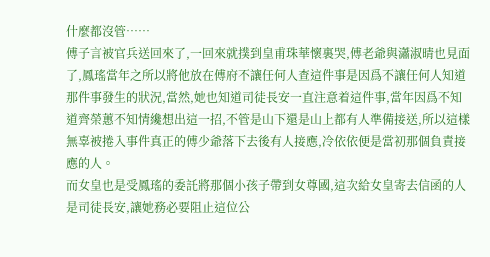什麼都沒管……
傅子言被官兵送回來了,一回來就撲到皇甫珠華懷裏哭,傅老爺與瀟淑晴也見面了,鳳瑤當年之所以將他放在傅府不讓任何人查這件事是因爲不讓任何人知道那件事發生的狀況,當然,她也知道司徒長安一直注意着這件事,當年因爲不知道齊榮蕙不知情纔想出這一招,不管是山下還是山上都有人準備接送,所以這樣無辜被捲入事件真正的傅少爺落下去後有人接應,冷依依便是當初那個負責接應的人。
而女皇也是受鳳瑤的委託將那個小孩子帶到女尊國,這次給女皇寄去信函的人是司徒長安,讓她務必要阻止這位公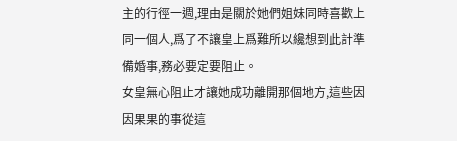主的行徑一週,理由是關於她們姐妹同時喜歡上同一個人,爲了不讓皇上爲難所以纔想到此計準備婚事,務必要定要阻止。
女皇無心阻止才讓她成功離開那個地方,這些因因果果的事從這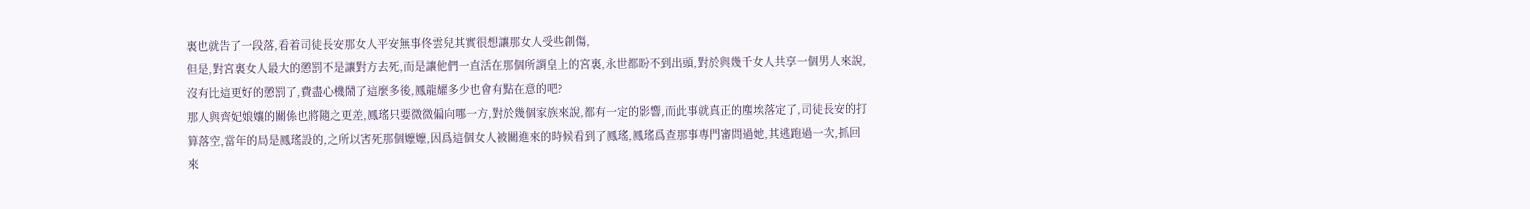裏也就告了一段落,看着司徒長安那女人平安無事佟雲兒其實很想讓那女人受些創傷,
但是,對宮裏女人最大的懲罰不是讓對方去死,而是讓他們一直活在那個所謂皇上的宮裏,永世都盼不到出頭,對於與幾千女人共享一個男人來說,沒有比這更好的懲罰了,費盡心機鬧了這麼多後,鳳龍耀多少也會有點在意的吧?
那人與齊妃娘孃的關係也將隨之更差,鳳瑤只要微微偏向哪一方,對於幾個家族來說,都有一定的影響,而此事就真正的塵埃落定了,司徒長安的打算落空,當年的局是鳳瑤設的,之所以害死那個嬤嬤,因爲這個女人被關進來的時候看到了鳳瑤,鳳瑤爲查那事專門審問過她,其逃跑過一次,抓回來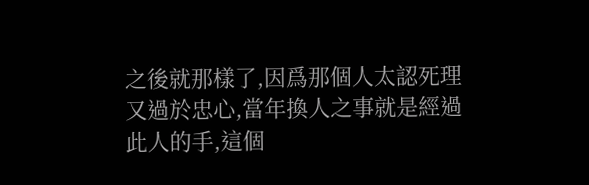之後就那樣了,因爲那個人太認死理又過於忠心,當年換人之事就是經過此人的手,這個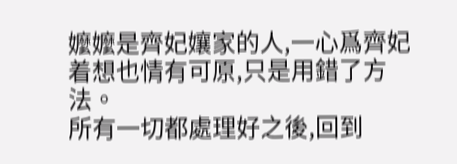嬤嬤是齊妃孃家的人,一心爲齊妃着想也情有可原,只是用錯了方法。
所有一切都處理好之後,回到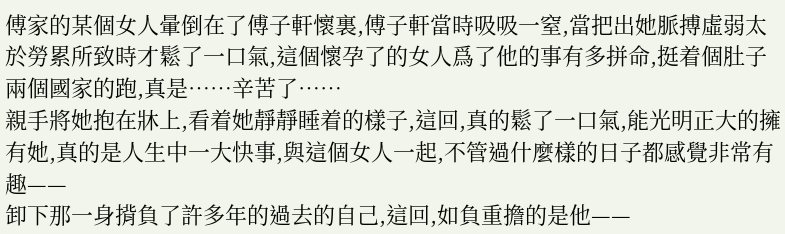傅家的某個女人暈倒在了傅子軒懷裏,傅子軒當時吸吸一窒,當把出她脈搏虛弱太於勞累所致時才鬆了一口氣,這個懷孕了的女人爲了他的事有多拼命,挺着個肚子兩個國家的跑,真是……辛苦了……
親手將她抱在牀上,看着她靜靜睡着的樣子,這回,真的鬆了一口氣,能光明正大的擁有她,真的是人生中一大快事,與這個女人一起,不管過什麼樣的日子都感覺非常有趣——
卸下那一身揹負了許多年的過去的自己,這回,如負重擔的是他——